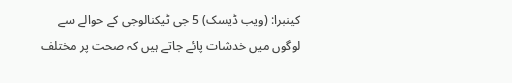کینبرا: (ویب ڈیسک) 5 جی ٹیکنالوجی کے حوالے سے لوگوں میں خدشات پائے جاتے ہیں کہ صحت پر مختلف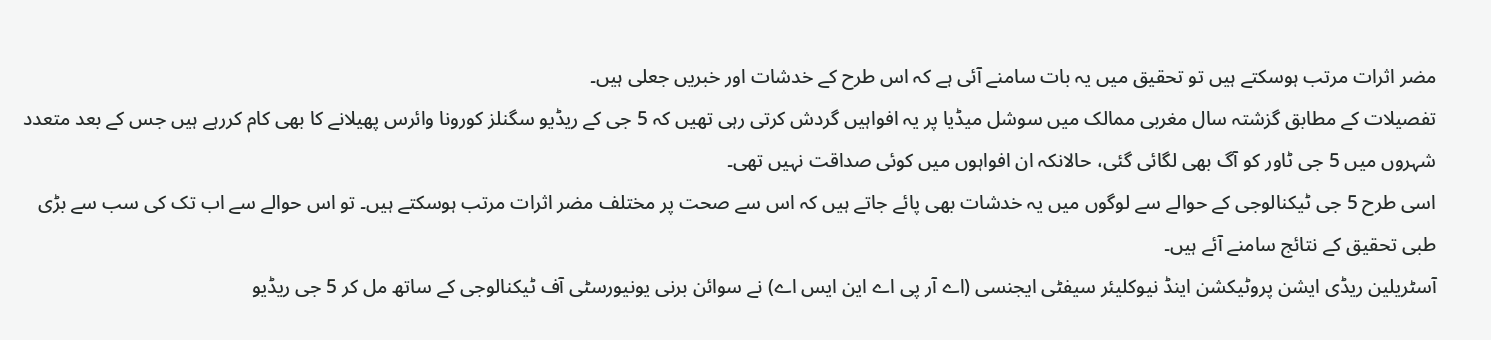مضر اثرات مرتب ہوسکتے ہیں تو تحقیق میں یہ بات سامنے آئی ہے کہ اس طرح کے خدشات اور خبریں جعلی ہیں۔
تفصیلات کے مطابق گزشتہ سال مغربی ممالک میں سوشل میڈیا پر یہ افواہیں گردش کرتی رہی تھیں کہ 5 جی کے ریڈیو سگنلز کورونا وائرس پھیلانے کا بھی کام کررہے ہیں جس کے بعد متعدد شہروں میں 5 جی ٹاور کو آگ بھی لگائی گئی، حالانکہ ان افواہوں میں کوئی صداقت نہیں تھی۔
اسی طرح 5 جی ٹیکنالوجی کے حوالے سے لوگوں میں یہ خدشات بھی پائے جاتے ہیں کہ اس سے صحت پر مختلف مضر اثرات مرتب ہوسکتے ہیں۔ تو اس حوالے سے اب تک کی سب سے بڑی طبی تحقیق کے نتائج سامنے آئے ہیں۔
آسٹریلین ریڈی ایشن پروٹیکشن اینڈ نیوکلیئر سیفٹی ایجنسی (اے آر پی اے این ایس اے) نے سوائن برنی یونیورسٹی آف ٹیکنالوجی کے ساتھ مل کر 5 جی ریڈیو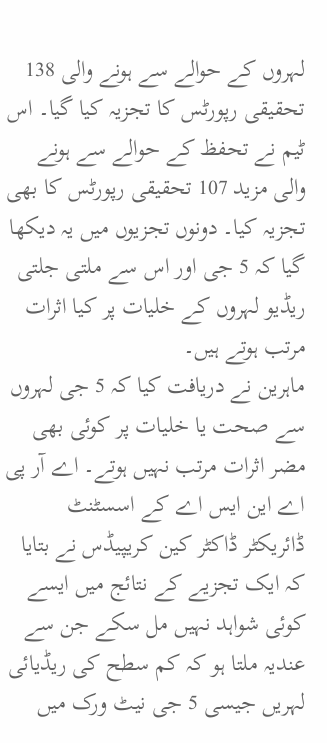لہروں کے حوالے سے ہونے والی 138 تحقیقی رپورٹس کا تجزیہ کیا گیا۔ اس ٹیم نے تحفظ کے حوالے سے ہونے والی مزید 107 تحقیقی رپورٹس کا بھی تجزیہ کیا۔ دونوں تجزیوں میں یہ دیکھا گیا کہ 5 جی اور اس سے ملتی جلتی ریڈیو لہروں کے خلیات پر کیا اثرات مرتب ہوتے ہیں۔
ماہرین نے دریافت کیا کہ 5 جی لہروں سے صحت یا خلیات پر کوئی بھی مضر اثرات مرتب نہیں ہوتے۔ اے آر پی اے این ایس اے کے اسسٹنٹ ڈائریکٹر ڈاکٹر کین کریپیڈس نے بتایا کہ ایک تجزیے کے نتائج میں ایسے کوئی شواہد نہیں مل سکے جن سے عندیہ ملتا ہو کہ کم سطح کی ریڈیائی لہریں جیسی 5 جی نیٹ ورک میں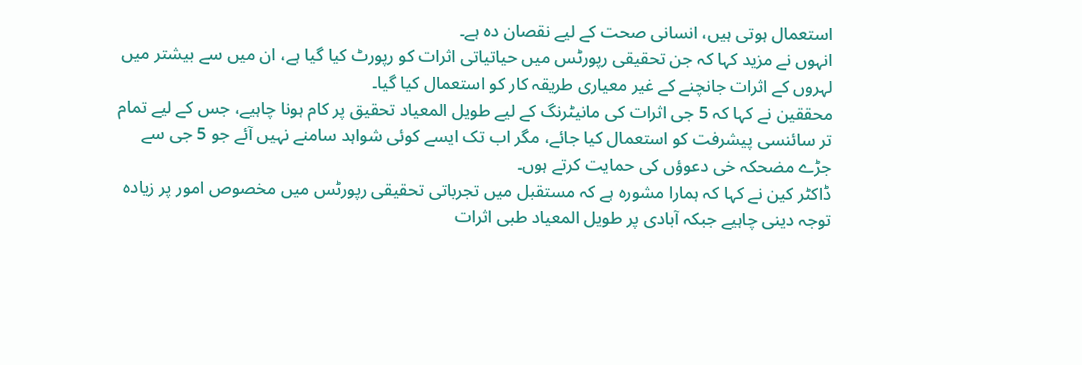استعمال ہوتی ہیں، انسانی صحت کے لیے نقصان دہ ہے۔
انہوں نے مزید کہا کہ جن تحقیقی رپورٹس میں حیاتیاتی اثرات کو رپورٹ کیا گیا ہے، ان میں سے بیشتر میں لہروں کے اثرات جانچنے کے غیر معیاری طریقہ کار کو استعمال کیا گیا۔
محققین نے کہا کہ 5 جی اثرات کی مانیٹرنگ کے لیے طویل المعیاد تحقیق پر کام ہونا چاہیے، جس کے لیے تمام تر سائنسی پیشرفت کو استعمال کیا جائے، مگر اب تک ایسے کوئی شواہد سامنے نہیں آئے جو 5 جی سے جڑے مضحکہ خی دعوؤں کی حمایت کرتے ہوں۔
ڈاکٹر کین نے کہا کہ ہمارا مشورہ ہے کہ مستقبل میں تجرباتی تحقیقی رپورٹس میں مخصوص امور پر زیادہ توجہ دینی چاہیے جبکہ آبادی پر طویل المعیاد طبی اثرات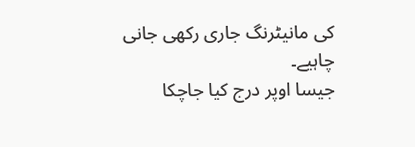کی مانیٹرنگ جاری رکھی جانی چاہیے۔
جیسا اوپر درج کیا جاچکا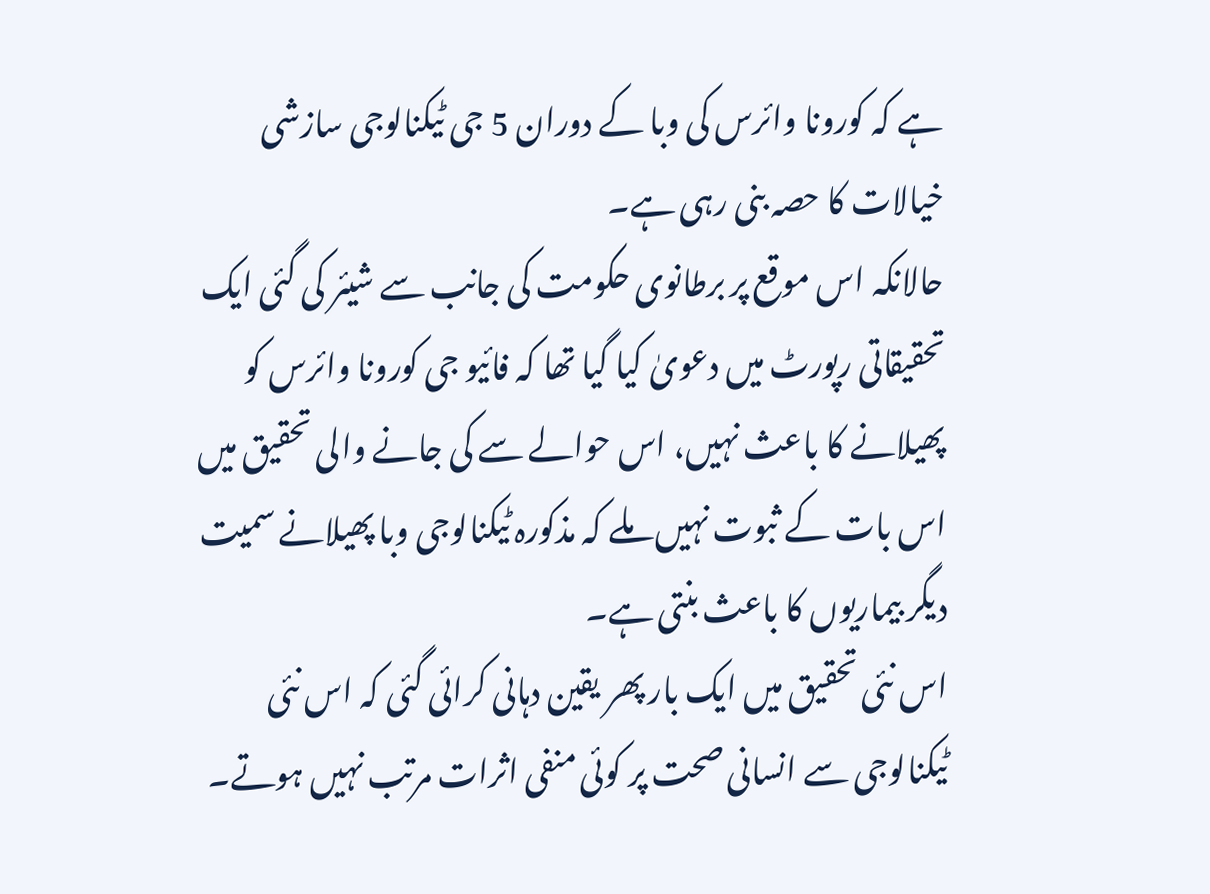ہے کہ کورونا وائرس کی وبا کے دوران 5 جی ٹیکنالوجی سازشی خیالات کا حصہ بنی رہی ہے۔
حالانکہ اس موقع پر برطانوی حکومت کی جانب سے شیئر کی گئی ایک تحقیقاتی رپورٹ میں دعویٰ کیا گیا تھا کہ فائیو جی کورونا وائرس کو پھیلانے کا باعث نہیں، اس حوالے سے کی جانے والی تحقیق میں اس بات کے ثبوت نہیں ملے کہ مذکورہ ٹیکنالوجی وبا پھیلانے سمیت دیگر بیماریوں کا باعث بنتی ہے۔
اس نئی تحقیق میں ایک بار پھر یقین دہانی کرائی گئی کہ اس نئی ٹیکنالوجی سے انسانی صحت پر کوئی منفی اثرات مرتب نہیں ہوتے۔